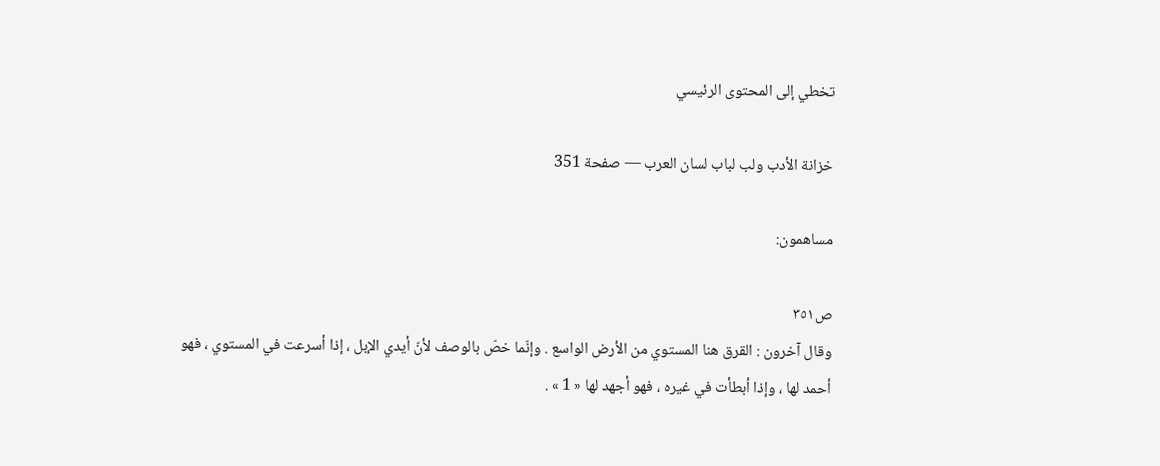تخطي إلى المحتوى الرئيسي

خزانة الأدب ولب لباب لسان العرب — صفحة 351

مساهمون:

ص٣٥١
وقال آخرون : القرق هنا المستوي من الأرض الواسع . وإنّما خصّ بالوصف لأنّ أيدي الإبل ، إذا أسرعت في المستوي ، فهو أحمد لها ، وإذا أبطأت في غيره ، فهو أجهد لها « 1 » .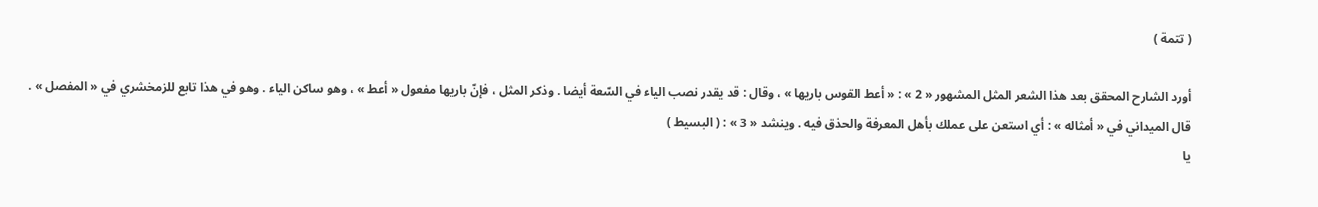( تتمة )

أورد الشارح المحقق بعد هذا الشعر المثل المشهور « 2 » : « أعط القوس باريها » ، وقال : قد يقدر نصب الياء في السّعة أيضا . وذكر المثل ، فإنّ باريها مفعول « أعط » ، وهو ساكن الياء . وهو في هذا تابع للزمخشري في « المفصل » . قال الميداني في « أمثاله » : أي استعن على عملك بأهل المعرفة والحذق فيه . وينشد « 3 » : ( البسيط )
يا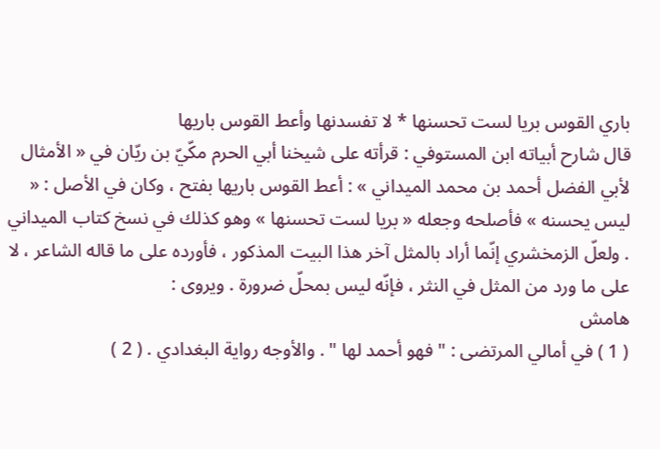باري القوس بريا لست تحسنها * لا تفسدنها وأعط القوس باريها
قال شارح أبياته ابن المستوفي : قرأته على شيخنا أبي الحرم مكّيّ بن ريّان في « الأمثال لأبي الفضل أحمد بن محمد الميداني » : أعط القوس باريها بفتح ، وكان في الأصل : « ليس يحسنه » فأصلحه وجعله « بريا لست تحسنها » وهو كذلك في نسخ كتاب الميداني . ولعلّ الزمخشري إنّما أراد بالمثل آخر هذا البيت المذكور ، فأورده على ما قاله الشاعر ، لا على ما ورد من المثل في النثر ، فإنّه ليس بمحلّ ضرورة . ويروى :
هامش
( 1 ) في أمالي المرتضى : " فهو أحمد لها " . والأوجه رواية البغدادي . ( 2 )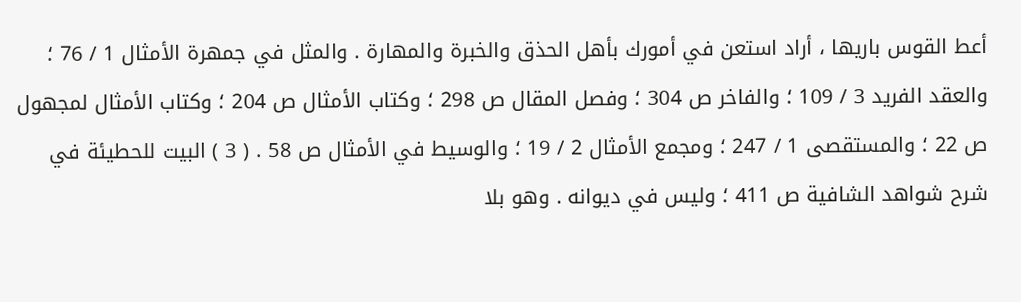أعط القوس باريها ، أراد استعن في أمورك بأهل الحذق والخبرة والمهارة . والمثل في جمهرة الأمثال 1 / 76 ؛ والعقد الفريد 3 / 109 ؛ والفاخر ص 304 ؛ وفصل المقال ص 298 ؛ وكتاب الأمثال ص 204 ؛ وكتاب الأمثال لمجهول ص 22 ؛ والمستقصى 1 / 247 ؛ ومجمع الأمثال 2 / 19 ؛ والوسيط في الأمثال ص 58 . ( 3 ) البيت للحطيئة في شرح شواهد الشافية ص 411 ؛ وليس في ديوانه . وهو بلا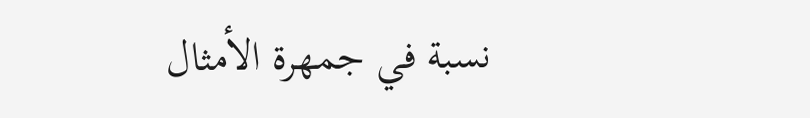نسبة في جمهرة الأمثال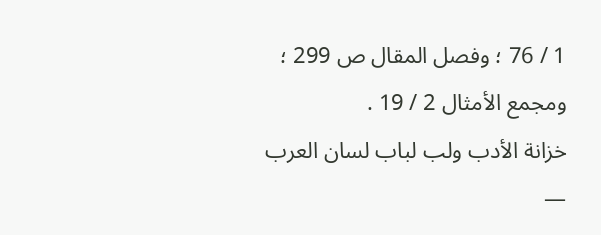1 / 76 ؛ وفصل المقال ص 299 ؛ ومجمع الأمثال 2 / 19 .
خزانة الأدب ولب لباب لسان العرب —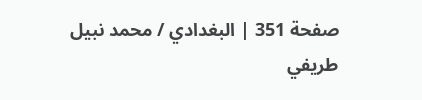صفحة 351 | البغدادي / محمد نبيل طريفي